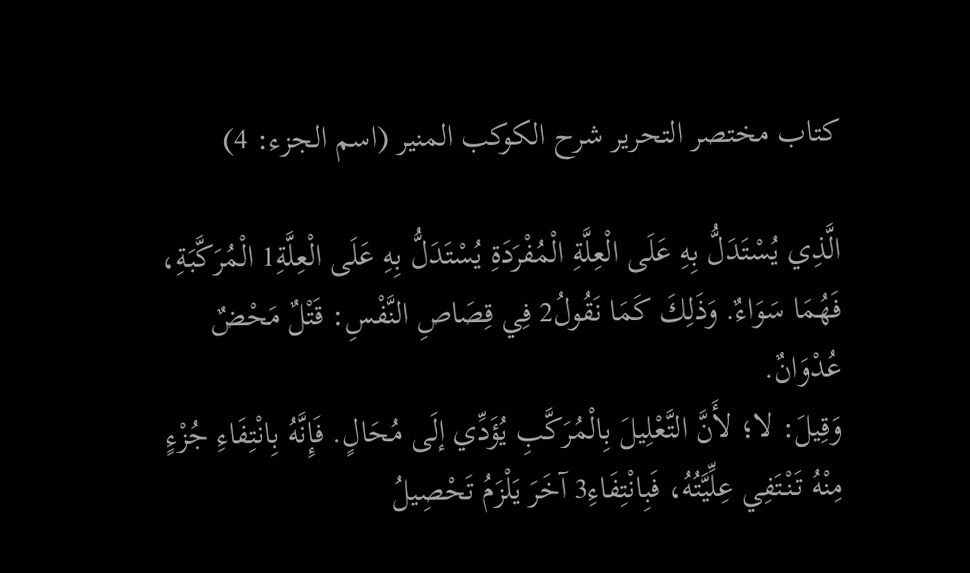كتاب مختصر التحرير شرح الكوكب المنير (اسم الجزء: 4)

الَّذِي يُسْتَدَلُّ بِهِ عَلَى الْعِلَّةِ الْمُفْرَدَةِ يُسْتَدَلُّ بِهِ عَلَى الْعِلَّةِ1 الْمُرَكَّبَةِ، فَهُمَا سَوَاءٌ. وَذَلِكَ كَمَا نَقُولُ2 فِي قِصَاصِ النَّفْسِ: قَتْلٌ مَحْضٌ عُدْوَانٌ.
وَقِيلَ: لا؛ لأَنَّ التَّعْلِيلَ بِالْمُرَكَّبِ يُؤَدِّي إلَى مُحَالٍ. فَإِنَّهُ بِانْتِفَاءِ جُزْءٍ مِنْهُ تَنْتَفِي عِلِّيَّتُهُ، فَبِانْتِفَاءِ3 آخَرَ يَلْزَمُ تَحْصِيلُ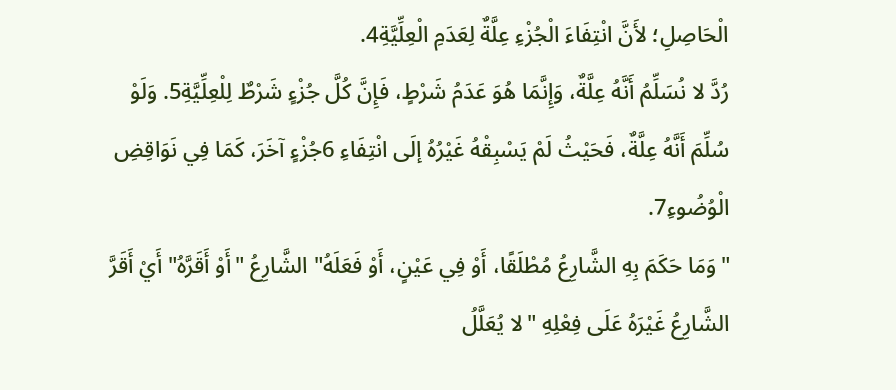الْحَاصِلِ؛ لأَنَّ انْتِفَاءَ الْجُزْءِ عِلَّةٌ لِعَدَمِ الْعِلِّيَّةِ4.
رُدَّ لا نُسَلِّمُ أَنَّهُ عِلَّةٌ، وَإِنَّمَا هُوَ عَدَمُ شَرْطٍ، فَإِنَّ كُلَّ جُزْءٍ شَرْطٌ لِلْعِلِّيَّةِ5. وَلَوْ سُلِّمَ أَنَّهُ عِلَّةٌ، فَحَيْثُ لَمْ يَسْبِقْهُ غَيْرُهُ إلَى انْتِفَاءِ 6جُزْءٍ آخَرَ، كَمَا فِي نَوَاقِضِ الْوُضُوءِ7.
"وَمَا حَكَمَ بِهِ الشَّارِعُ مُطْلَقًا، أَوْ فِي عَيْنٍ، أَوْ فَعَلَهُ" الشَّارِعُ "أَوْ أَقَرَّهُ" أَيْ أَقَرَّ الشَّارِعُ غَيْرَهُ عَلَى فِعْلِهِ "لا يُعَلَّلُ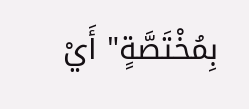بِمُخْتَصَّةٍ" أَيْ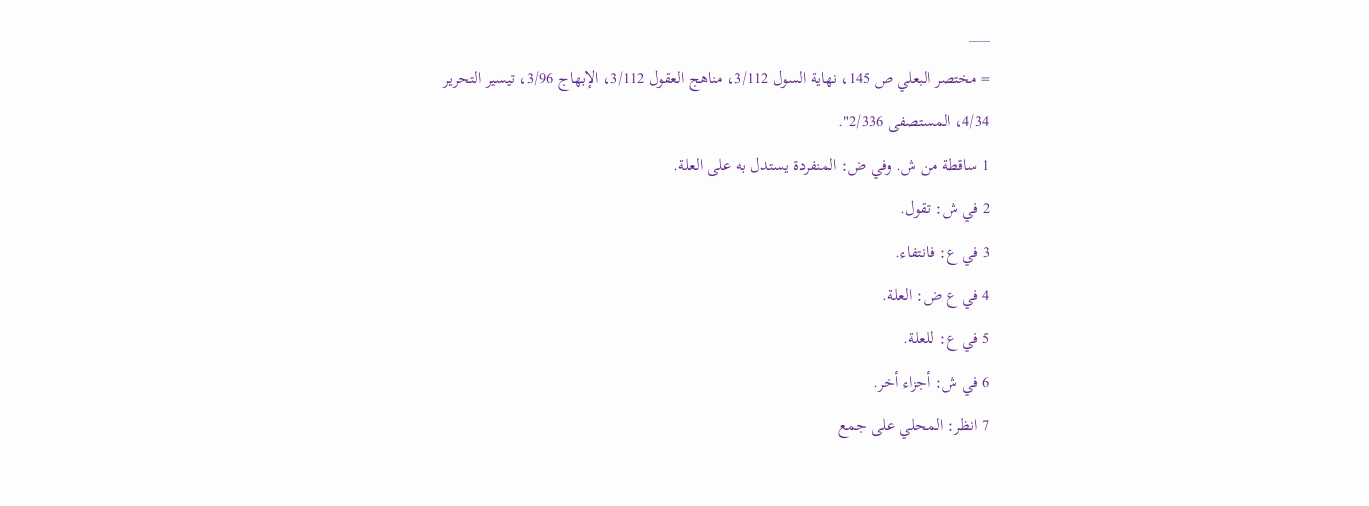___
= مختصر البعلي ص 145، نهاية السول 3/112، مناهج العقول 3/112، الإبهاج 3/96، تيسير التحرير 4/34، المستصفى 2/336".
1 ساقطة من ش. وفي ض: المنفردة يستدل به على العلة.
2 في ش: تقول.
3 في ع: فانتفاء.
4 في ع ض: العلة.
5 في ع: للعلة.
6 في ش: أجزاء أخر.
7 انظر: المحلي على جمع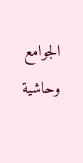الجوامع وحاشية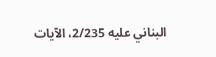البناني عليه 2/235، الآيات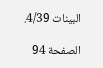البينات 4/39.

الصفحة 94